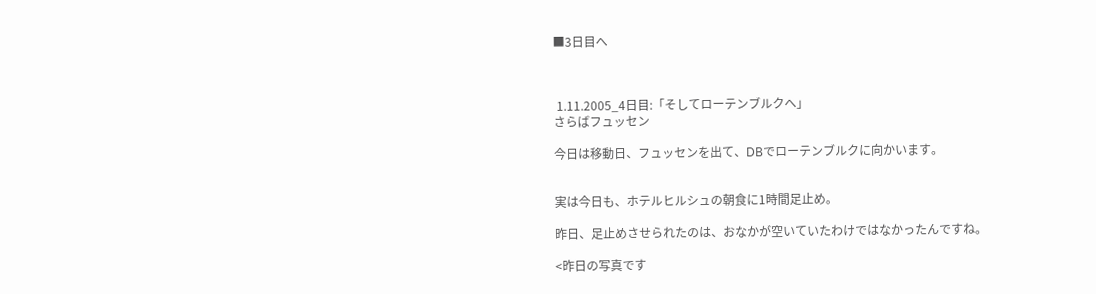■3日目へ



 1.11.2005_4日目:「そしてローテンブルクへ」
さらばフュッセン

今日は移動日、フュッセンを出て、DBでローテンブルクに向かいます。


実は今日も、ホテルヒルシュの朝食に1時間足止め。

昨日、足止めさせられたのは、おなかが空いていたわけではなかったんですね。

<昨日の写真です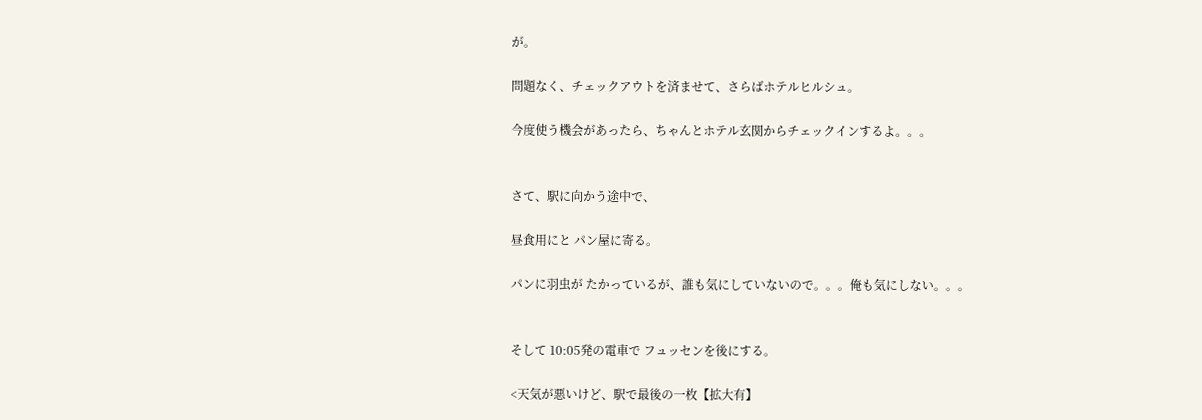が。

問題なく、チェックアウトを済ませて、さらばホテルヒルシュ。

今度使う機会があったら、ちゃんとホテル玄関からチェックインするよ。。。


さて、駅に向かう途中で、

昼食用にと パン屋に寄る。

パンに羽虫が たかっているが、誰も気にしていないので。。。俺も気にしない。。。


そして 10:05発の電車で フュッセンを後にする。

<天気が悪いけど、駅で最後の一枚【拡大有】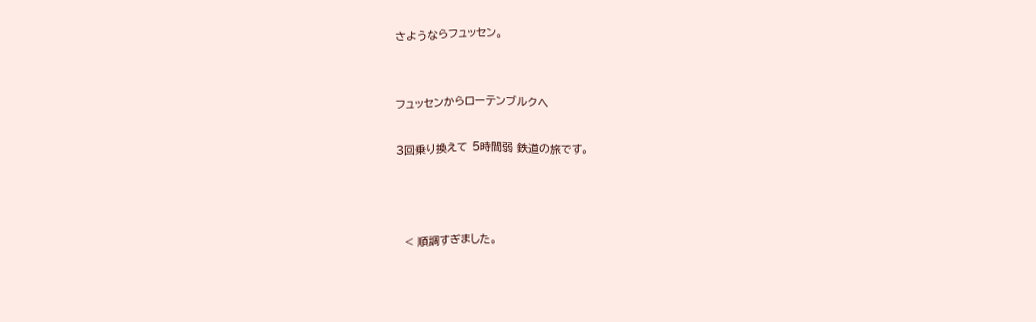さようならフュッセン。


フュッセンからローテンブルクへ

3回乗り換えて 5時間弱 鉄道の旅です。



  < 順調すぎました。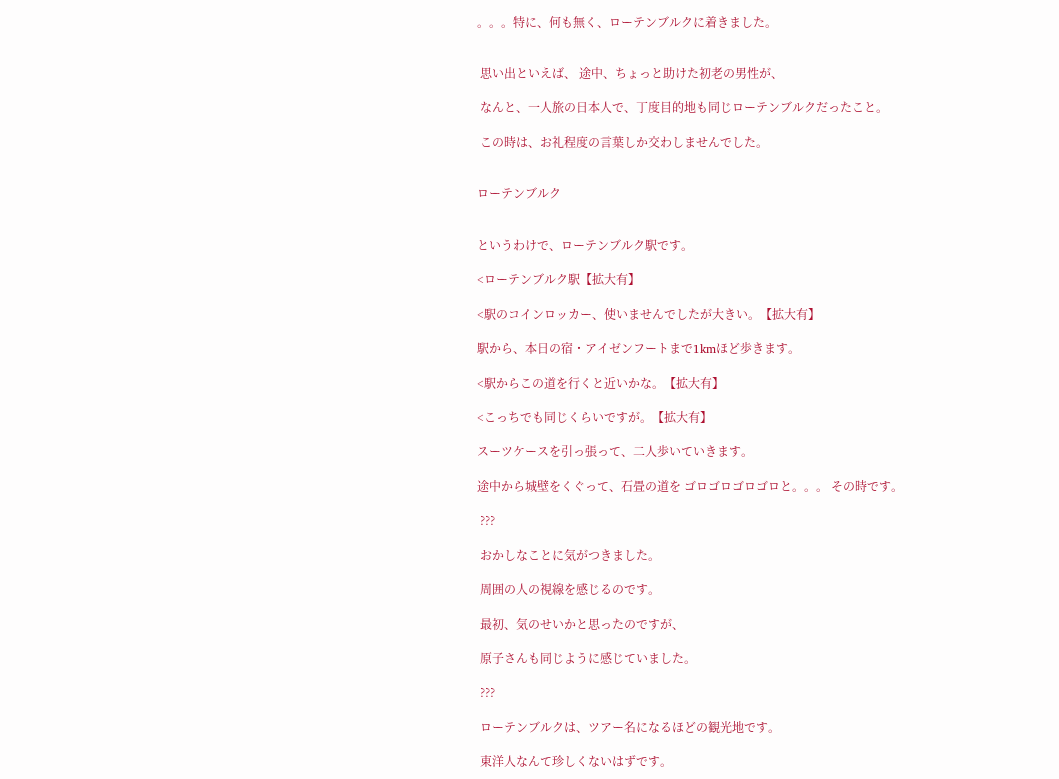。。。特に、何も無く、ローテンブルクに着きました。


 思い出といえば、 途中、ちょっと助けた初老の男性が、

 なんと、一人旅の日本人で、丁度目的地も同じローテンブルクだったこと。

 この時は、お礼程度の言葉しか交わしませんでした。


ローテンブルク


というわけで、ローテンブルク駅です。

<ローテンブルク駅【拡大有】

<駅のコインロッカー、使いませんでしたが大きい。【拡大有】

駅から、本日の宿・アイゼンフートまで1kmほど歩きます。

<駅からこの道を行くと近いかな。【拡大有】

<こっちでも同じくらいですが。【拡大有】

スーツケースを引っ張って、二人歩いていきます。

途中から城壁をくぐって、石畳の道を ゴロゴロゴロゴロと。。。 その時です。

 ???

 おかしなことに気がつきました。

 周囲の人の視線を感じるのです。

 最初、気のせいかと思ったのですが、

 原子さんも同じように感じていました。

 ???

 ローテンブルクは、ツアー名になるほどの観光地です。

 東洋人なんて珍しくないはずです。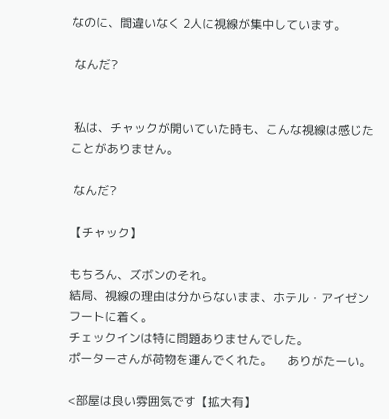なのに、間違いなく 2人に視線が集中しています。

 なんだ?


 私は、チャックが開いていた時も、こんな視線は感じたことがありません。

 なんだ?

【チャック】

もちろん、ズボンのそれ。
結局、視線の理由は分からないまま、ホテル・アイゼンフートに着く。
チェックインは特に問題ありませんでした。
ポーターさんが荷物を運んでくれた。     ありがたーい。

<部屋は良い雰囲気です【拡大有】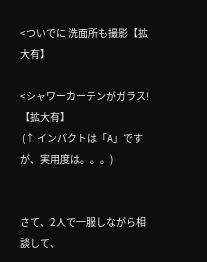<ついでに 洗面所も撮影【拡大有】

<シャワーカーテンがガラス!【拡大有】
 (↑ インパクトは「A」ですが、実用度は。。。)


さて、2人で一服しながら相談して、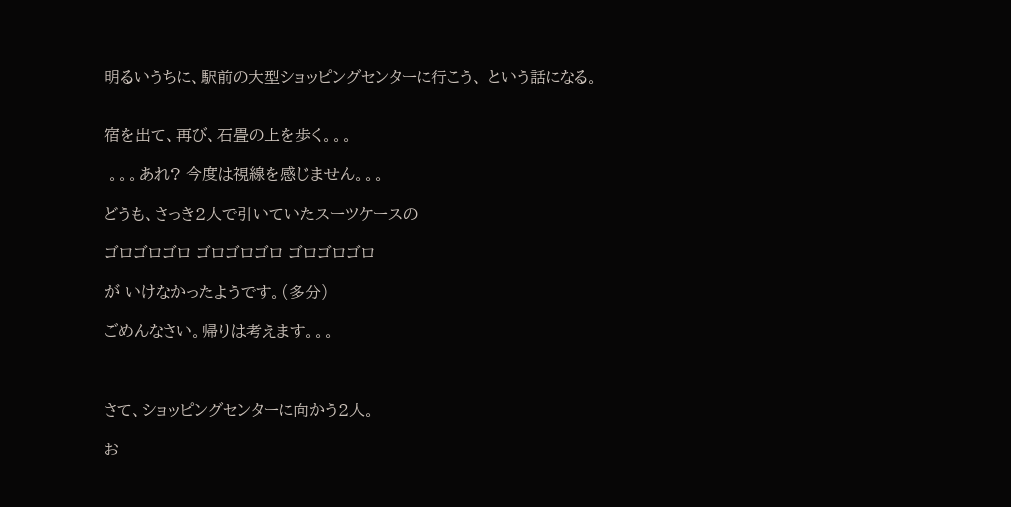明るいうちに、駅前の大型ショッピングセンターに行こう、 という話になる。


宿を出て、再び、石畳の上を歩く。。。

 。。。あれ? 今度は視線を感じません。。。

どうも、さっき2人で引いていたスーツケースの

ゴロゴロゴロ ゴロゴロゴロ ゴロゴロゴロ

が いけなかったようです。(多分)

ごめんなさい。帰りは考えます。。。



さて、ショッピングセンターに向かう2人。

お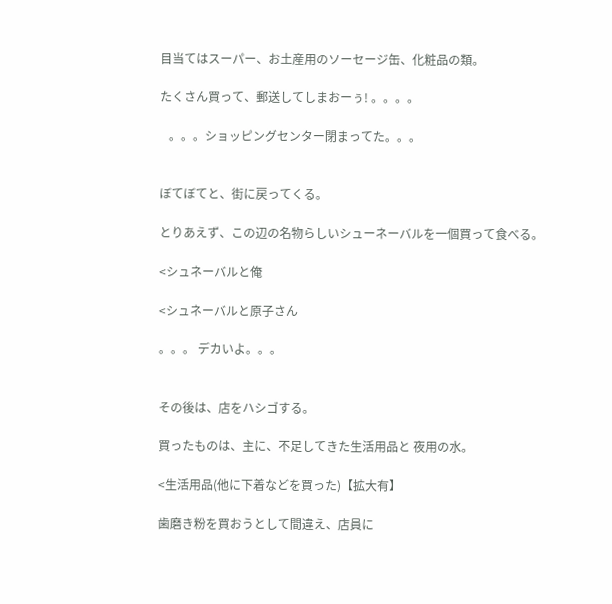目当てはスーパー、お土産用のソーセージ缶、化粧品の類。

たくさん買って、郵送してしまおーぅ! 。。。。

   。。。ショッピングセンター閉まってた。。。


ぼてぼてと、街に戻ってくる。

とりあえず、この辺の名物らしいシューネーバルを一個買って食べる。

<シュネーバルと俺

<シュネーバルと原子さん

。。。 デカいよ。。。


その後は、店をハシゴする。

買ったものは、主に、不足してきた生活用品と 夜用の水。

<生活用品(他に下着などを買った)【拡大有】

歯磨き粉を買おうとして間違え、店員に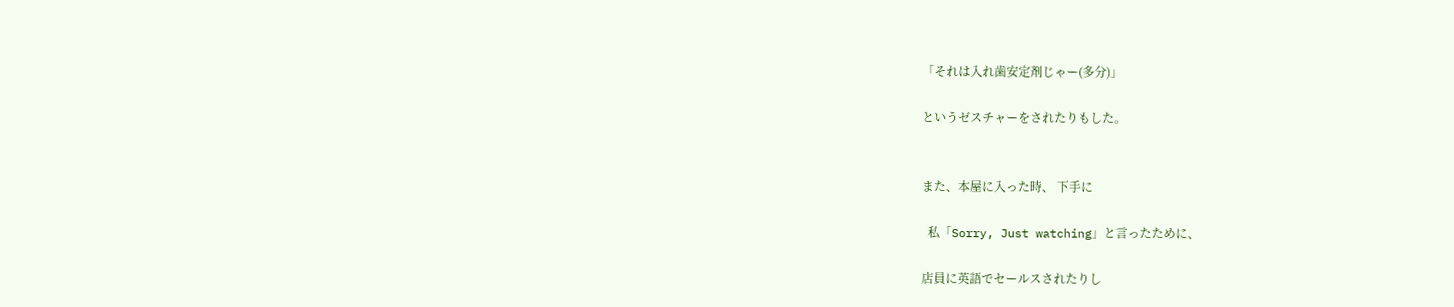「それは入れ歯安定剤じゃー(多分)」

というゼスチャーをされたりもした。


また、本屋に入った時、 下手に

  私「Sorry, Just watching」と言ったために、

店員に英語でセールスされたりし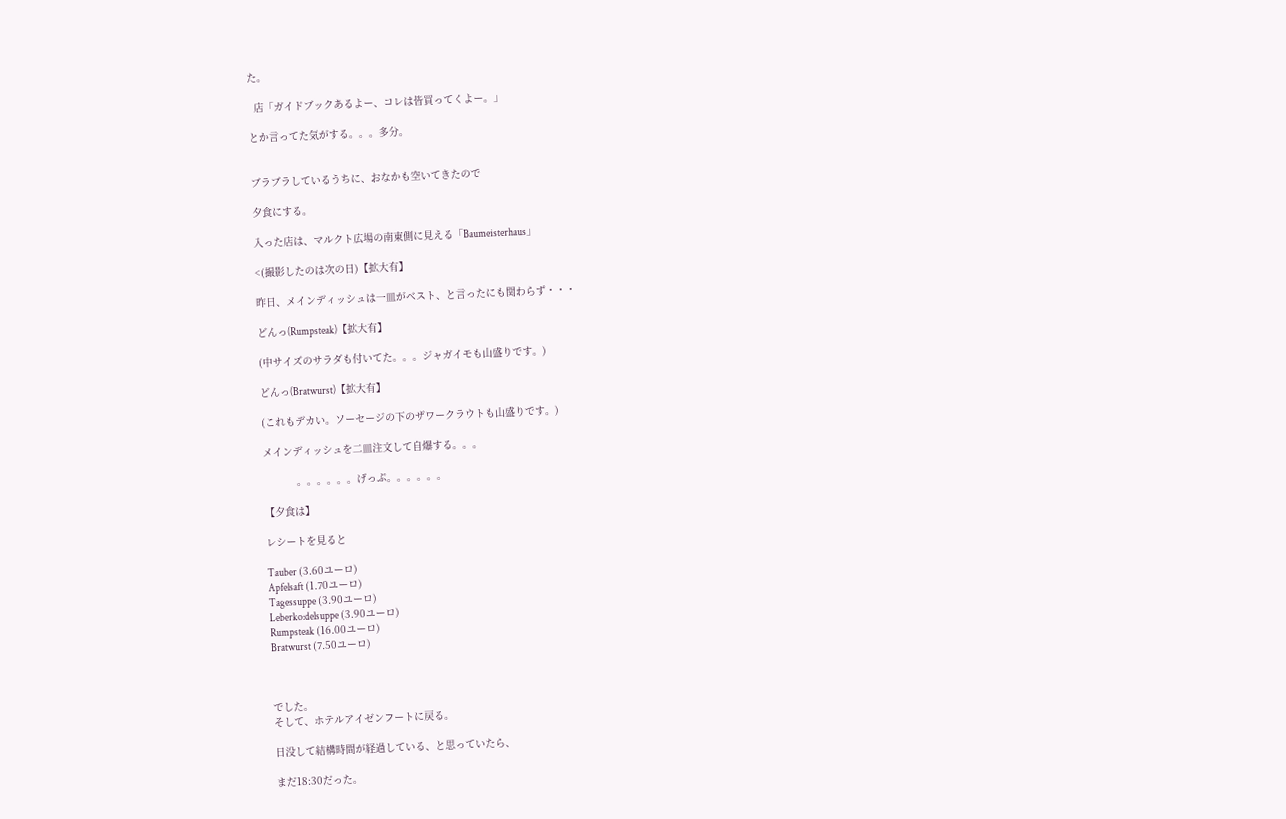た。

  店「ガイドブックあるよー、コレは皆買ってくよー。」

とか言ってた気がする。。。多分。


ブラブラしているうちに、おなかも空いてきたので

夕食にする。

入った店は、マルクト広場の南東側に見える「Baumeisterhaus」

<(撮影したのは次の日)【拡大有】

昨日、メインディッシュは一皿がベスト、と言ったにも関わらず・・・

どんっ(Rumpsteak)【拡大有】

(中サイズのサラダも付いてた。。。ジャガイモも山盛りです。)

どんっ(Bratwurst)【拡大有】

(これもデカい。ソーセージの下のザワークラウトも山盛りです。)

メインディッシュを二皿注文して自爆する。。。

           。。。。。。げっぷ。。。。。。

【夕食は】

レシートを見ると

Tauber (3.60ユーロ)
Apfelsaft (1.70ユーロ)
Tagessuppe (3.90ユーロ)
Leberko:delsuppe (3.90ユーロ)
Rumpsteak (16.00ユーロ)
Bratwurst (7.50ユーロ)



でした。
そして、ホテルアイゼンフートに戻る。

日没して結構時間が経過している、と思っていたら、

まだ18:30だった。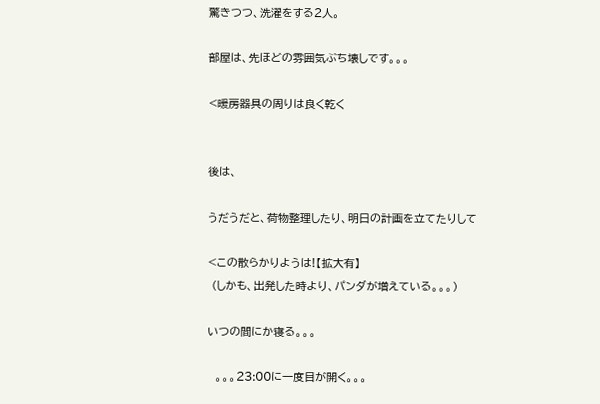驚きつつ、洗濯をする2人。

部屋は、先ほどの雰囲気ぶち壊しです。。。

<暖房器具の周りは良く乾く


後は、

うだうだと、荷物整理したり、明日の計画を立てたりして

<この散らかりようは!【拡大有】
 (しかも、出発した時より、パンダが増えている。。。)

いつの間にか寝る。。。

  。。。23:00に一度目が開く。。。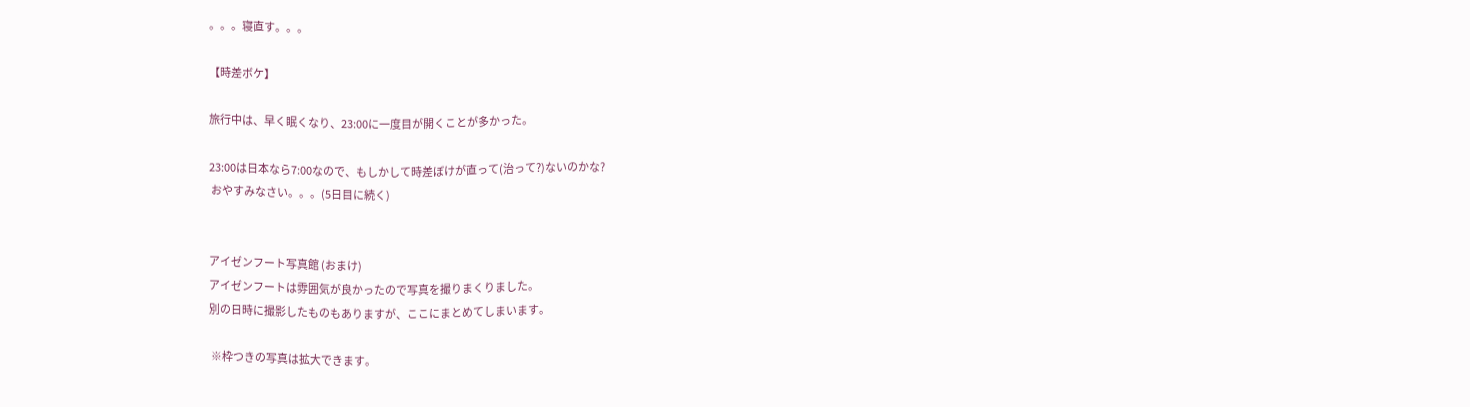。。。寝直す。。。

【時差ボケ】

旅行中は、早く眠くなり、23:00に一度目が開くことが多かった。

23:00は日本なら7:00なので、もしかして時差ぼけが直って(治って?)ないのかな?
 おやすみなさい。。。(5日目に続く)


アイゼンフート写真館 (おまけ)
アイゼンフートは雰囲気が良かったので写真を撮りまくりました。
別の日時に撮影したものもありますが、ここにまとめてしまいます。

 ※枠つきの写真は拡大できます。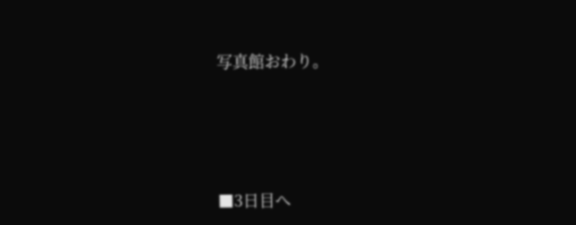写真館おわり。





■3日目へ